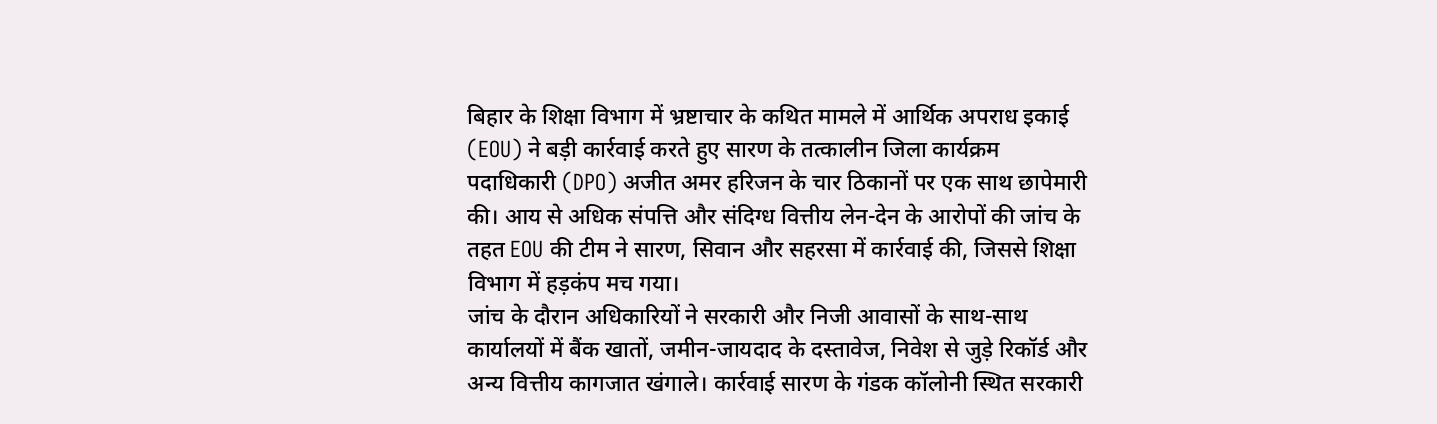बिहार के शिक्षा विभाग में भ्रष्टाचार के कथित मामले में आर्थिक अपराध इकाई (EOU) ने बड़ी कार्रवाई करते हुए सारण के तत्कालीन जिला कार्यक्रम पदाधिकारी (DPO) अजीत अमर हरिजन के चार ठिकानों पर एक साथ छापेमारी की। आय से अधिक संपत्ति और संदिग्ध वित्तीय लेन-देन के आरोपों की जांच के तहत EOU की टीम ने सारण, सिवान और सहरसा में कार्रवाई की, जिससे शिक्षा विभाग में हड़कंप मच गया।
जांच के दौरान अधिकारियों ने सरकारी और निजी आवासों के साथ-साथ कार्यालयों में बैंक खातों, जमीन-जायदाद के दस्तावेज, निवेश से जुड़े रिकॉर्ड और अन्य वित्तीय कागजात खंगाले। कार्रवाई सारण के गंडक कॉलोनी स्थित सरकारी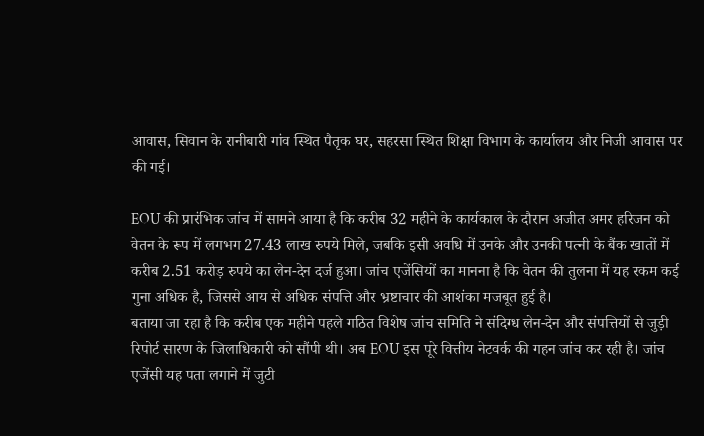आवास, सिवान के रानीबारी गांव स्थित पैतृक घर, सहरसा स्थित शिक्षा विभाग के कार्यालय और निजी आवास पर की गई।

EOU की प्रारंभिक जांच में सामने आया है कि करीब 32 महीने के कार्यकाल के दौरान अजीत अमर हरिजन को वेतन के रूप में लगभग 27.43 लाख रुपये मिले, जबकि इसी अवधि में उनके और उनकी पत्नी के बैंक खातों में करीब 2.51 करोड़ रुपये का लेन-देन दर्ज हुआ। जांच एजेंसियों का मानना है कि वेतन की तुलना में यह रकम कई गुना अधिक है, जिससे आय से अधिक संपत्ति और भ्रष्टाचार की आशंका मजबूत हुई है।
बताया जा रहा है कि करीब एक महीने पहले गठित विशेष जांच समिति ने संदिग्ध लेन-देन और संपत्तियों से जुड़ी रिपोर्ट सारण के जिलाधिकारी को सौंपी थी। अब EOU इस पूरे वित्तीय नेटवर्क की गहन जांच कर रही है। जांच एजेंसी यह पता लगाने में जुटी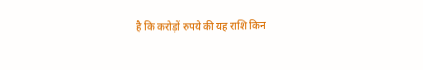है कि करोड़ों रुपये की यह राशि किन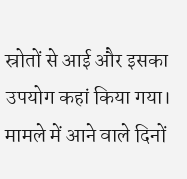स्रोतों से आई और इसका उपयोग कहां किया गया। मामले में आने वाले दिनों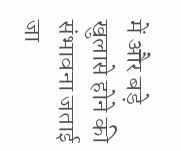में और बड़े खुलासे होने की संभावना जताई जा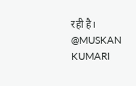रही है।
@MUSKAN KUMARI